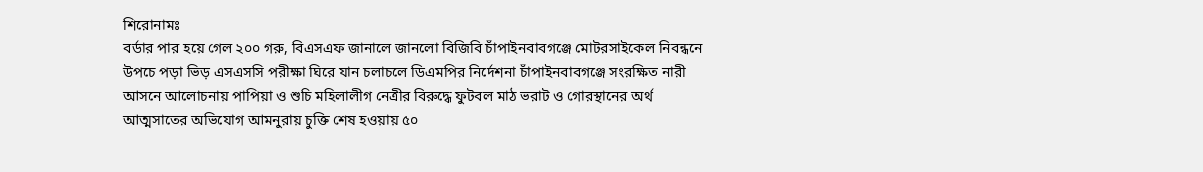শিরোনামঃ
বর্ডার পার হয়ে গেল ২০০ গরু, বিএসএফ জানালে জানলো বিজিবি চাঁপাইনবাবগঞ্জে মোটরসাইকেল নিবন্ধনে উপচে পড়া ভিড় এসএসসি পরীক্ষা ঘিরে যান চলাচলে ডিএমপির নির্দেশনা চাঁপাইনবাবগঞ্জে সংরক্ষিত নারী আসনে আলোচনায় পাপিয়া ও শুচি মহিলালীগ নেত্রীর বিরুদ্ধে ফুটবল মাঠ ভরাট ও গোরস্থানের অর্থ আত্মসাতের অভিযোগ আমনুরায় চুক্তি শেষ হওয়ায় ৫০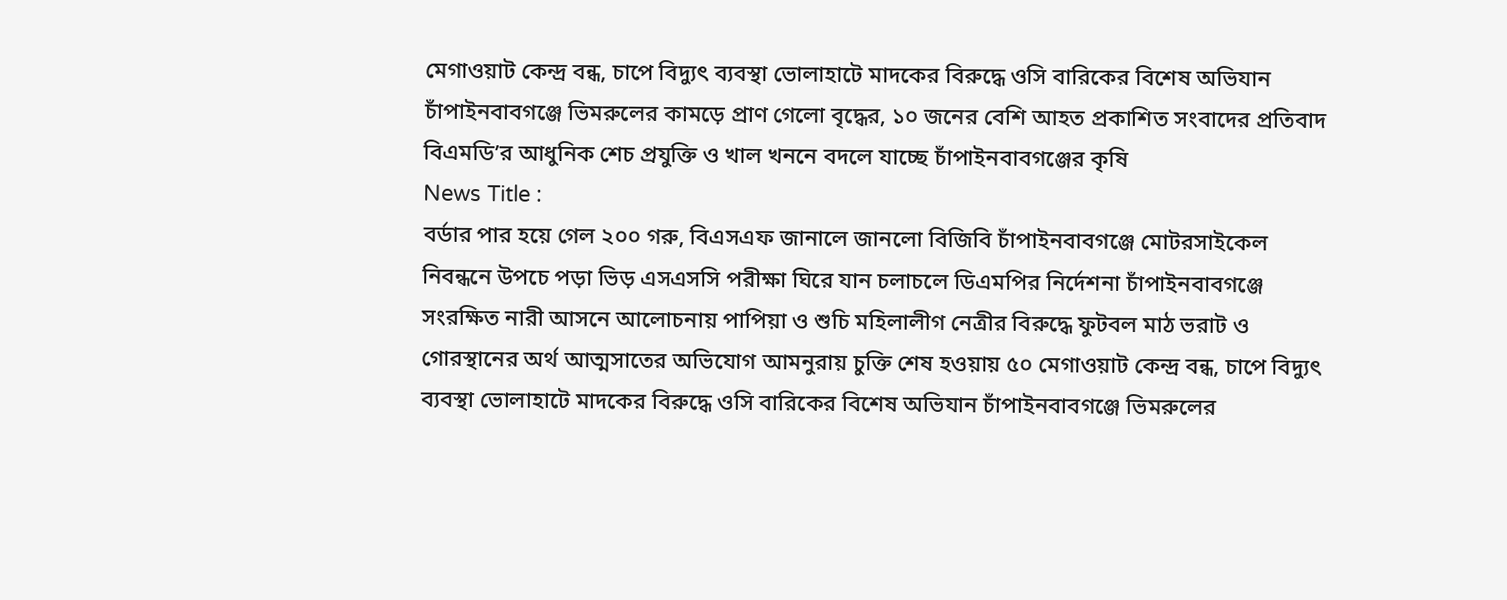মেগাওয়াট কেন্দ্র বন্ধ, চাপে বিদ্যুৎ ব্যবস্থা ভোলাহাটে মাদকের বিরুদ্ধে ওসি বারিকের বিশেষ অভিযান চাঁপাইনবাবগঞ্জে ভিমরুলের কামড়ে প্রাণ গেলো বৃদ্ধের, ১০ জনের বেশি আহত প্রকাশিত সংবাদের প্রতিবাদ বিএমডি’র আধুনিক শেচ প্রযুক্তি ও খাল খননে বদলে যাচ্ছে চাঁপাইনবাবগঞ্জের কৃষি
News Title :
বর্ডার পার হয়ে গেল ২০০ গরু, বিএসএফ জানালে জানলো বিজিবি চাঁপাইনবাবগঞ্জে মোটরসাইকেল নিবন্ধনে উপচে পড়া ভিড় এসএসসি পরীক্ষা ঘিরে যান চলাচলে ডিএমপির নির্দেশনা চাঁপাইনবাবগঞ্জে সংরক্ষিত নারী আসনে আলোচনায় পাপিয়া ও শুচি মহিলালীগ নেত্রীর বিরুদ্ধে ফুটবল মাঠ ভরাট ও গোরস্থানের অর্থ আত্মসাতের অভিযোগ আমনুরায় চুক্তি শেষ হওয়ায় ৫০ মেগাওয়াট কেন্দ্র বন্ধ, চাপে বিদ্যুৎ ব্যবস্থা ভোলাহাটে মাদকের বিরুদ্ধে ওসি বারিকের বিশেষ অভিযান চাঁপাইনবাবগঞ্জে ভিমরুলের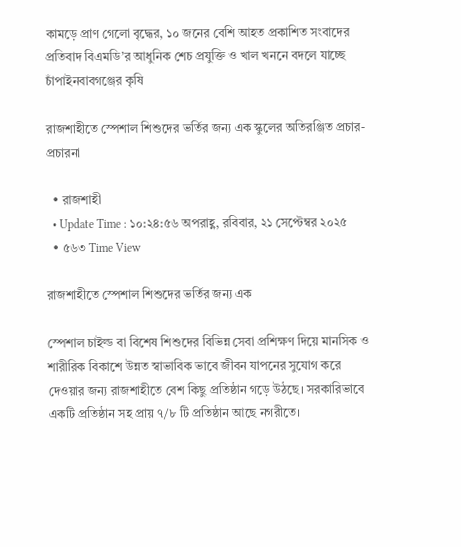কামড়ে প্রাণ গেলো বৃদ্ধের, ১০ জনের বেশি আহত প্রকাশিত সংবাদের প্রতিবাদ বিএমডি’র আধুনিক শেচ প্রযুক্তি ও খাল খননে বদলে যাচ্ছে চাঁপাইনবাবগঞ্জের কৃষি

রাজশাহীতে স্পেশাল শিশুদের ভর্তির জন্য এক স্কুলের অতিরঞ্জিত প্রচার-প্রচারনা

  • রাজশাহী
  • Update Time : ১০:২৪:৫৬ অপরাহ্ণ, রবিবার, ২১ সেপ্টেম্বর ২০২৫
  • ৫৬৩ Time View

রাজশাহীতে স্পেশাল শিশুদের ভর্তির জন্য এক

স্পেশাল চাইল্ড বা বিশেষ শিশুদের বিভিন্ন সেবা প্রশিক্ষণ দিয়ে মানসিক ও শারীরিক বিকাশে উন্নত স্বাভাবিক ভাবে জীবন যাপনের সুযোগ করে দেওয়ার জন্য রাজশাহীতে বেশ কিছু প্রতিষ্ঠান গড়ে উঠছে। সরকারিভাবে একটি প্রতিষ্ঠান সহ প্রায় ৭/৮ টি প্রতিষ্ঠান আছে নগরীতে।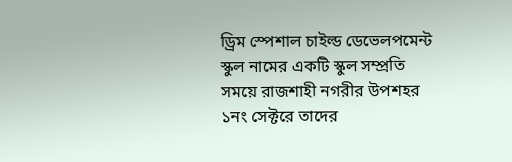ড্রিম স্পেশাল চাইল্ড ডেভেলপমেন্ট স্কুল নামের একটি স্কুল সম্প্রতি সময়ে রাজশাহী নগরীর উপশহর ১নং সেক্টরে তাদের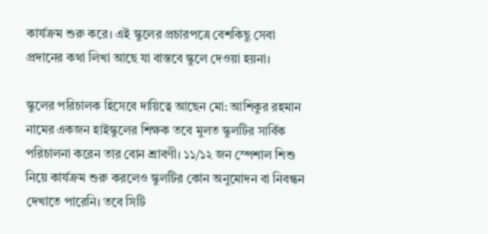কার্যক্রম শুরু করে। এই স্কুলের প্রচারপত্রে বেশকিছু সেবা প্রদানের কথা লিখা আছে যা বাস্তবে স্কুলে দেওয়া হয়না।

স্কুলের পরিচালক হিসেবে দায়িত্বে আছেন মো: আশিকুর রহমান নামের একজন হাইস্কুলের শিক্ষক তবে মুলত স্কুলটির সার্বিক পরিচালনা করেন তার বোন শ্রাবণী। ১১/১২ জন স্পেশাল শিশু নিয়ে কার্যক্রম শুরু করলেও স্কুলটির কোন অনুমোদন বা নিবন্ধন দেখাতে পারেনি। তবে সিটি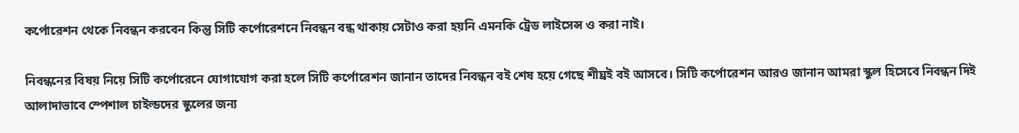কর্পোরেশন থেকে নিবন্ধন করবেন কিন্তু সিটি কর্পোরেশনে নিবন্ধন বন্ধ থাকায় সেটাও করা হয়নি এমনকি ট্রেড লাইসেন্স ও করা নাই।

নিবন্ধনের বিষয় নিয়ে সিটি কর্পোরেনে যোগাযোগ করা হলে সিটি কর্পোরেশন জানান তাদের নিবন্ধন বই শেষ হয়ে গেছে শীঘ্রই বই আসবে। সিটি কর্পোরেশন আরও জানান আমরা স্কুল হিসেবে নিবন্ধন দিই আলাদাভাবে স্পেশাল চাইল্ডদের স্কুলের জন্য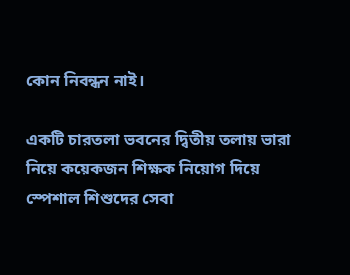কোন নিবন্ধন নাই।

একটি চারতলা ভবনের দ্বিতীয় তলায় ভারা নিয়ে কয়েকজন শিক্ষক নিয়োগ দিয়ে স্পেশাল শিশুদের সেবা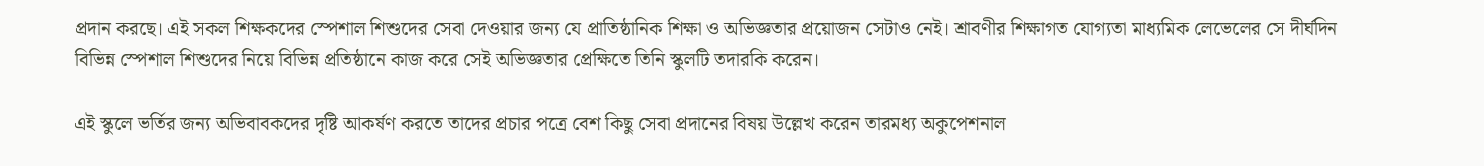প্রদান করছে। এই সকল শিক্ষকদের স্পেশাল শিশুদের সেবা দেওয়ার জন্য যে প্রাতিষ্ঠানিক শিক্ষা ও অভিজ্ঞতার প্রয়োজন সেটাও নেই। শ্রাবণীর শিক্ষাগত যোগ্যতা মাধ্যমিক লেভেলের সে দীর্ঘদিন বিভিন্ন স্পেশাল শিশুদের নিয়ে বিভিন্ন প্রতিষ্ঠানে কাজ করে সেই অভিজ্ঞতার প্রেক্ষিতে তিনি স্কুলটি তদারকি করেন।

এই স্কুলে ভর্তির জন্য অভিবাবকদের দৃষ্টি আকর্ষণ করতে তাদের প্রচার পত্রে বেশ কিছু সেবা প্রদানের বিষয় উল্লেখ করেন তারমধ্য অকুপেশনাল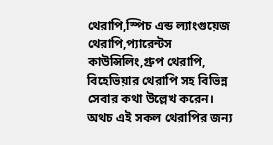থেরাপি,স্পিচ এন্ড ল্যাংগুয়েজ থেরাপি,প্যারেন্টস কাউন্সিলিং,গ্রুপ থেরাপি, বিহেভিয়ার থেরাপি সহ বিভিন্ন সেবার কথা উল্লেখ করেন। অথচ এই সকল থেরাপির জন্য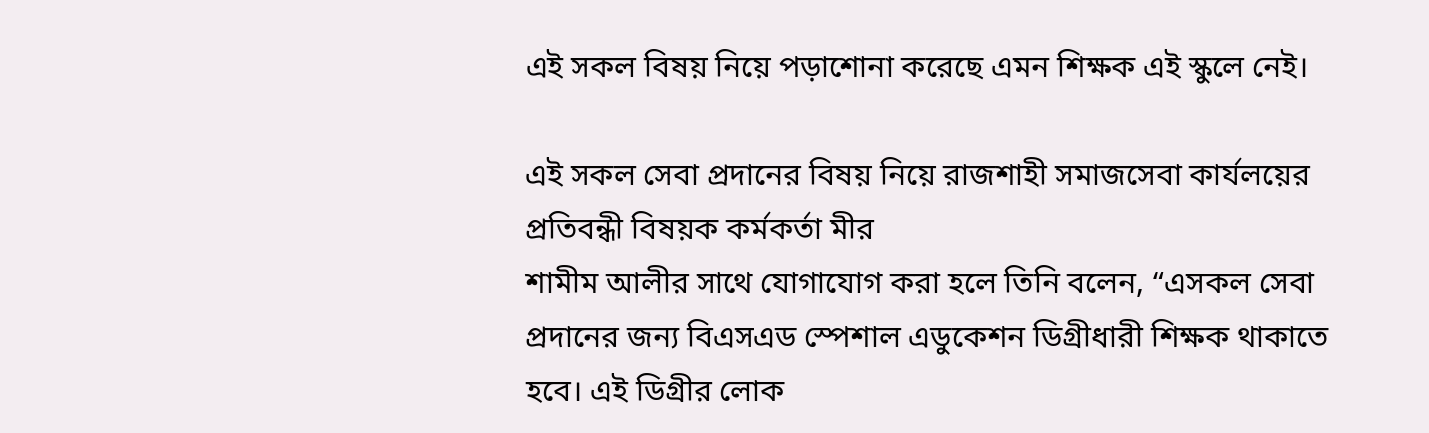এই সকল বিষয় নিয়ে পড়াশোনা করেছে এমন শিক্ষক এই স্কুলে নেই।

এই সকল সেবা প্রদানের বিষয় নিয়ে রাজশাহী সমাজসেবা কার্যলয়ের প্রতিবন্ধী বিষয়ক কর্মকর্তা মীর
শামীম আলীর সাথে যোগাযোগ করা হলে তিনি বলেন, “এসকল সেবা প্রদানের জন্য বিএসএড স্পেশাল এডুকেশন ডিগ্রীধারী শিক্ষক থাকাতে হবে। এই ডিগ্রীর লোক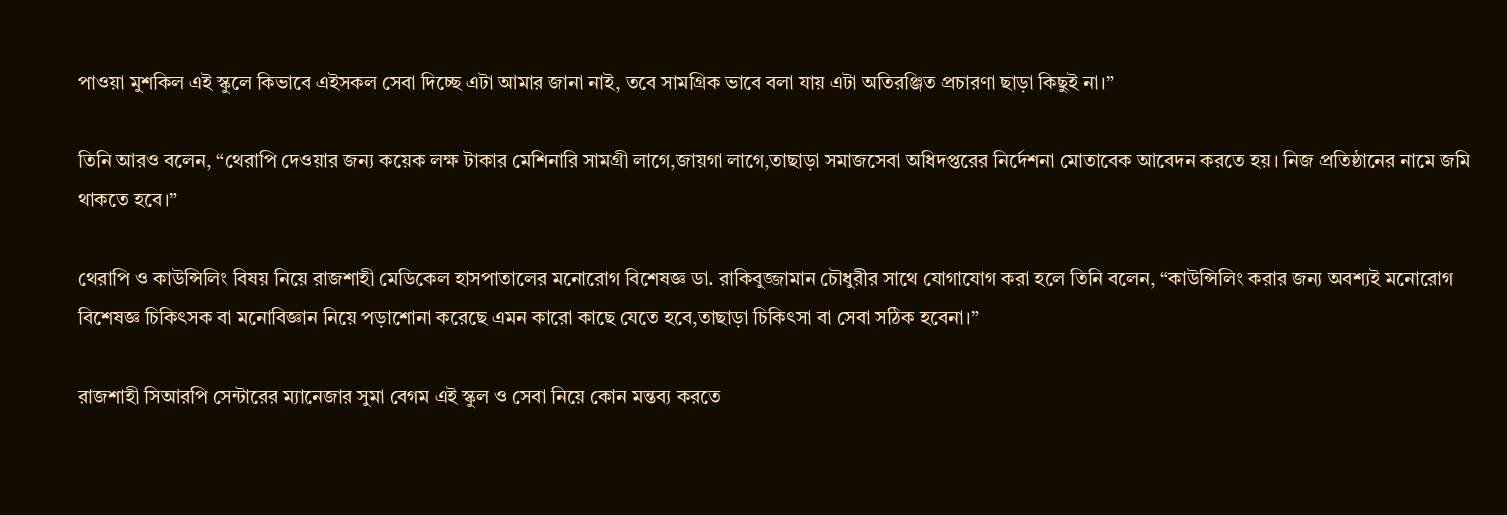পাওয়া মুশকিল এই স্কুলে কিভাবে এইসকল সেবা দিচ্ছে এটা আমার জানা নাই, তবে সামগ্রিক ভাবে বলা যায় এটা অতিরঞ্জিত প্রচারণা ছাড়া কিছুই না।”

তিনি আরও বলেন, “থেরাপি দেওয়ার জন্য কয়েক লক্ষ টাকার মেশিনারি সামগ্রী লাগে,জায়গা লাগে,তাছাড়া সমাজসেবা অধিদপ্তরের নির্দেশনা মোতাবেক আবেদন করতে হয়। নিজ প্রতিষ্ঠানের নামে জমি থাকতে হবে।”

থেরাপি ও কাউন্সিলিং বিষয় নিয়ে রাজশাহী মেডিকেল হাসপাতালের মনোরোগ বিশেষজ্ঞ ডা. রাকিবুজ্জামান চৌধুরীর সাথে যোগাযোগ করা হলে তিনি বলেন, “কাউন্সিলিং করার জন্য অবশ্যই মনোরোগ বিশেষজ্ঞ চিকিৎসক বা মনোবিজ্ঞান নিয়ে পড়াশোনা করেছে এমন কারো কাছে যেতে হবে,তাছাড়া চিকিৎসা বা সেবা সঠিক হবেনা।”

রাজশাহী সিআরপি সেন্টারের ম্যানেজার সুমা বেগম এই স্কুল ও সেবা নিয়ে কোন মন্তব্য করতে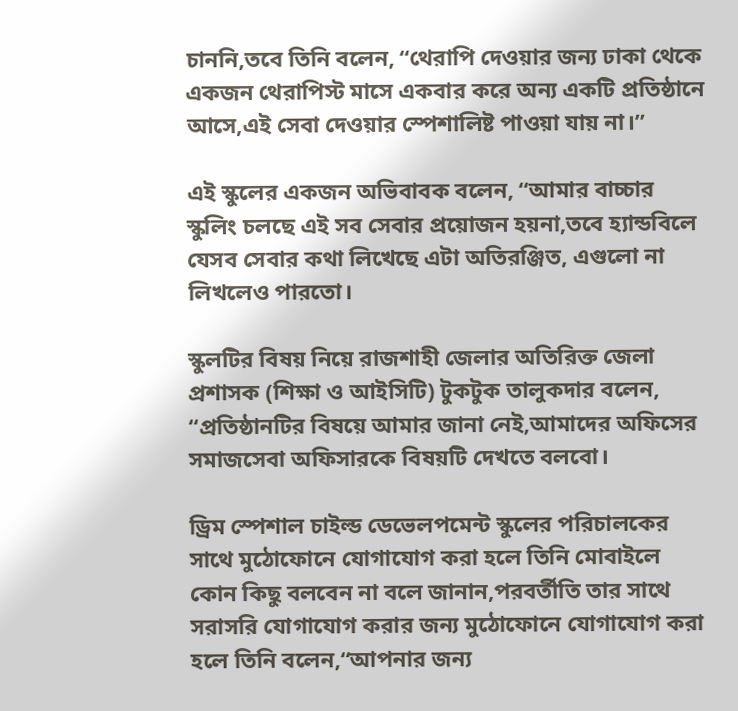চাননি,তবে তিনি বলেন, “থেরাপি দেওয়ার জন্য ঢাকা থেকে একজন থেরাপিস্ট মাসে একবার করে অন্য একটি প্রতিষ্ঠানে আসে,এই সেবা দেওয়ার স্পেশালিষ্ট পাওয়া যায় না।”

এই স্কুলের একজন অভিবাবক বলেন, “আমার বাচ্চার স্কুলিং চলছে এই সব সেবার প্রয়োজন হয়না,তবে হ্যান্ডবিলে যেসব সেবার কথা লিখেছে এটা অতিরঞ্জিত, এগুলো না লিখলেও পারতো।

স্কুলটির বিষয় নিয়ে রাজশাহী জেলার অতিরিক্ত জেলা প্রশাসক (শিক্ষা ও আইসিটি) টুকটুক তালুকদার বলেন, “প্রতিষ্ঠানটির বিষয়ে আমার জানা নেই,আমাদের অফিসের সমাজসেবা অফিসারকে বিষয়টি দেখতে বলবো।

ড্রিম স্পেশাল চাইল্ড ডেভেলপমেন্ট স্কুলের পরিচালকের সাথে মুঠোফোনে যোগাযোগ করা হলে তিনি মোবাইলে কোন কিছু বলবেন না বলে জানান,পরবর্তীতি তার সাথে সরাসরি যোগাযোগ করার জন্য মুঠোফোনে যোগাযোগ করা হলে তিনি বলেন,“আপনার জন্য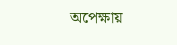অপেক্ষায়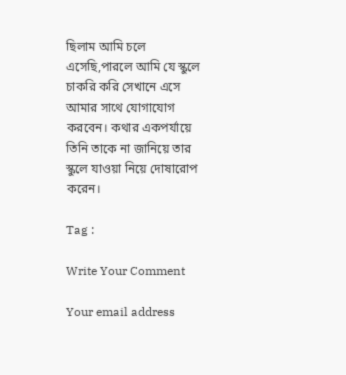ছিলাম আমি চলে এসেছি,পারলে আমি যে স্কুলে চাকরি করি সেখানে এসে আমার সাথে যোগাযোগ করবেন। কথার একপর্যায়ে তিনি তাকে না জানিয়ে তার স্কুলে যাওয়া নিয়ে দোষারোপ করেন।

Tag :

Write Your Comment

Your email address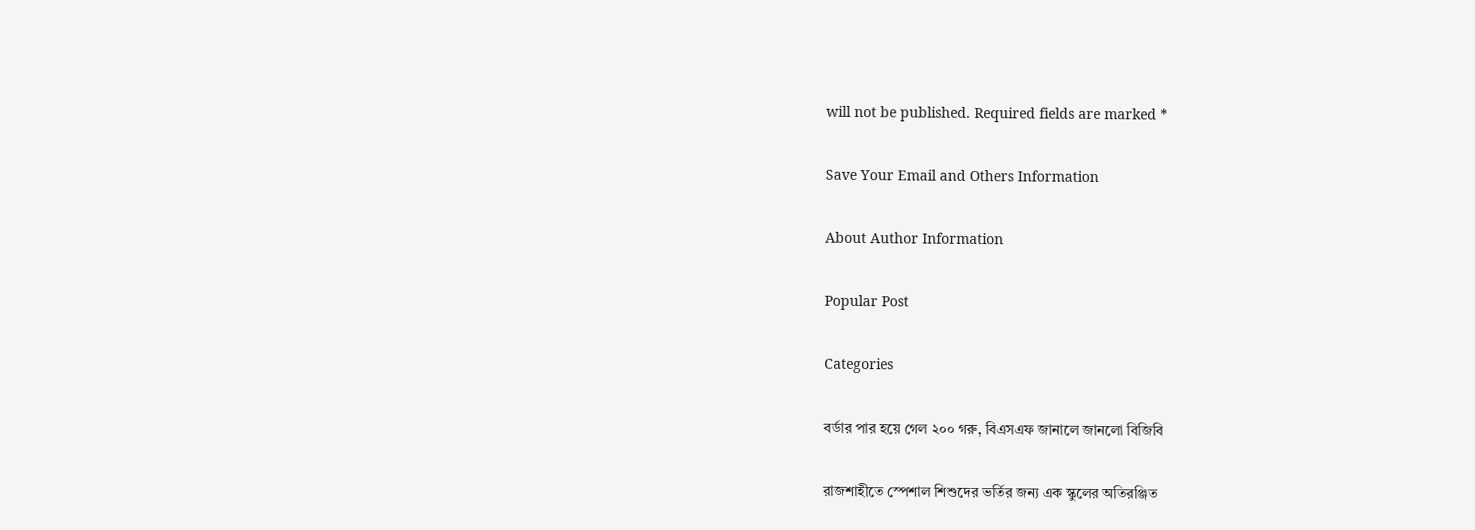will not be published. Required fields are marked *

Save Your Email and Others Information

About Author Information

Popular Post

Categories

বর্ডার পার হয়ে গেল ২০০ গরু, বিএসএফ জানালে জানলো বিজিবি

রাজশাহীতে স্পেশাল শিশুদের ভর্তির জন্য এক স্কুলের অতিরঞ্জিত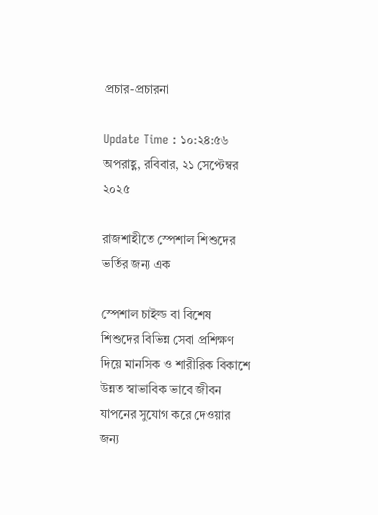প্রচার-প্রচারনা

Update Time : ১০:২৪:৫৬ অপরাহ্ণ, রবিবার, ২১ সেপ্টেম্বর ২০২৫

রাজশাহীতে স্পেশাল শিশুদের ভর্তির জন্য এক

স্পেশাল চাইল্ড বা বিশেষ শিশুদের বিভিন্ন সেবা প্রশিক্ষণ দিয়ে মানসিক ও শারীরিক বিকাশে উন্নত স্বাভাবিক ভাবে জীবন যাপনের সুযোগ করে দেওয়ার জন্য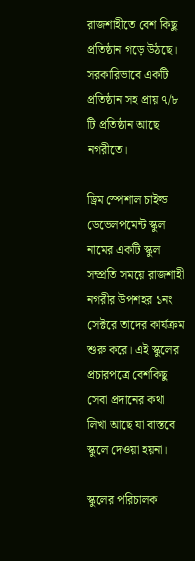রাজশাহীতে বেশ কিছু প্রতিষ্ঠান গড়ে উঠছে। সরকারিভাবে একটি প্রতিষ্ঠান সহ প্রায় ৭/৮ টি প্রতিষ্ঠান আছে নগরীতে।

ড্রিম স্পেশাল চাইল্ড ডেভেলপমেন্ট স্কুল নামের একটি স্কুল সম্প্রতি সময়ে রাজশাহী নগরীর উপশহর ১নং সেক্টরে তাদের কার্যক্রম শুরু করে। এই স্কুলের প্রচারপত্রে বেশকিছু সেবা প্রদানের কথা লিখা আছে যা বাস্তবে স্কুলে দেওয়া হয়না।

স্কুলের পরিচালক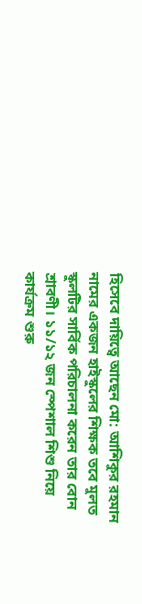হিসেবে দায়িত্বে আছেন মো: আশিকুর রহমান নামের একজন হাইস্কুলের শিক্ষক তবে মুলত স্কুলটির সার্বিক পরিচালনা করেন তার বোন শ্রাবণী। ১১/১২ জন স্পেশাল শিশু নিয়ে কার্যক্রম শুরু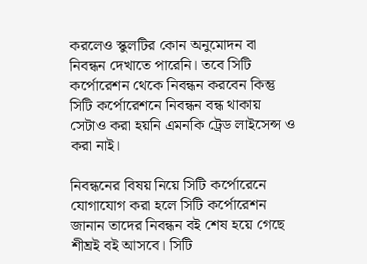করলেও স্কুলটির কোন অনুমোদন বা নিবন্ধন দেখাতে পারেনি। তবে সিটি কর্পোরেশন থেকে নিবন্ধন করবেন কিন্তু সিটি কর্পোরেশনে নিবন্ধন বন্ধ থাকায় সেটাও করা হয়নি এমনকি ট্রেড লাইসেন্স ও করা নাই।

নিবন্ধনের বিষয় নিয়ে সিটি কর্পোরেনে যোগাযোগ করা হলে সিটি কর্পোরেশন জানান তাদের নিবন্ধন বই শেষ হয়ে গেছে শীঘ্রই বই আসবে। সিটি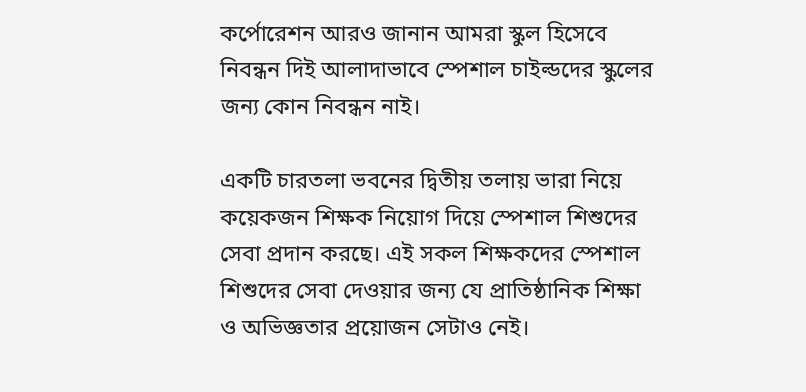কর্পোরেশন আরও জানান আমরা স্কুল হিসেবে নিবন্ধন দিই আলাদাভাবে স্পেশাল চাইল্ডদের স্কুলের জন্য কোন নিবন্ধন নাই।

একটি চারতলা ভবনের দ্বিতীয় তলায় ভারা নিয়ে কয়েকজন শিক্ষক নিয়োগ দিয়ে স্পেশাল শিশুদের সেবা প্রদান করছে। এই সকল শিক্ষকদের স্পেশাল শিশুদের সেবা দেওয়ার জন্য যে প্রাতিষ্ঠানিক শিক্ষা ও অভিজ্ঞতার প্রয়োজন সেটাও নেই।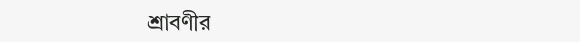শ্রাবণীর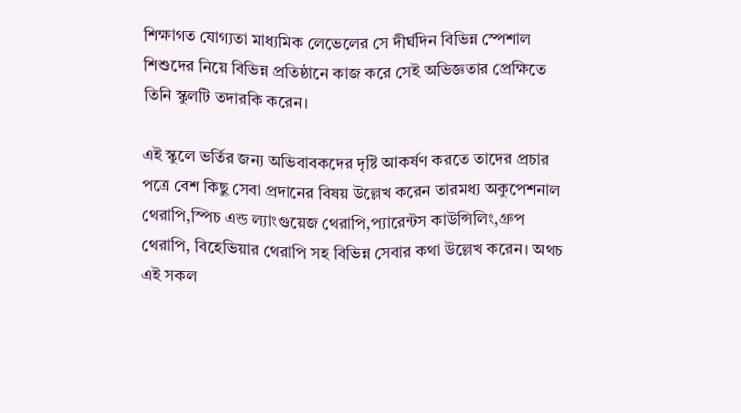শিক্ষাগত যোগ্যতা মাধ্যমিক লেভেলের সে দীর্ঘদিন বিভিন্ন স্পেশাল শিশুদের নিয়ে বিভিন্ন প্রতিষ্ঠানে কাজ করে সেই অভিজ্ঞতার প্রেক্ষিতে তিনি স্কুলটি তদারকি করেন।

এই স্কুলে ভর্তির জন্য অভিবাবকদের দৃষ্টি আকর্ষণ করতে তাদের প্রচার পত্রে বেশ কিছু সেবা প্রদানের বিষয় উল্লেখ করেন তারমধ্য অকুপেশনাল থেরাপি,স্পিচ এন্ড ল্যাংগুয়েজ থেরাপি,প্যারেন্টস কাউন্সিলিং,গ্রুপ থেরাপি, বিহেভিয়ার থেরাপি সহ বিভিন্ন সেবার কথা উল্লেখ করেন। অথচ এই সকল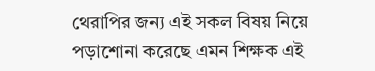থেরাপির জন্য এই সকল বিষয় নিয়ে পড়াশোনা করেছে এমন শিক্ষক এই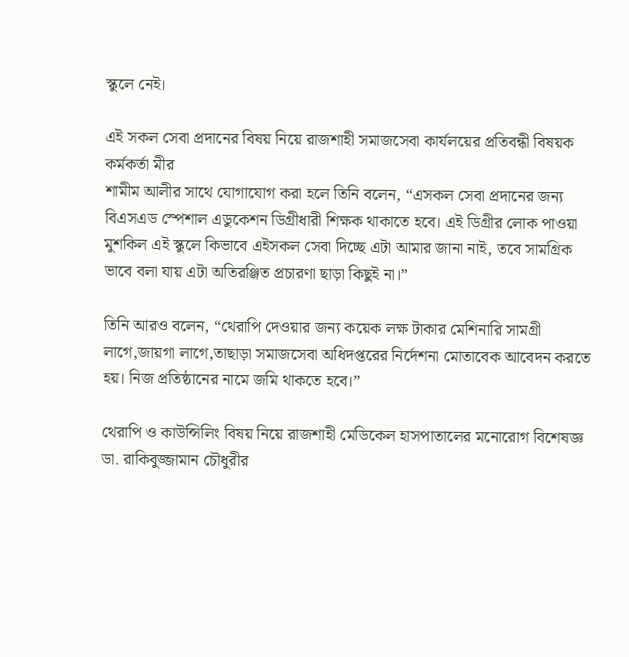স্কুলে নেই।

এই সকল সেবা প্রদানের বিষয় নিয়ে রাজশাহী সমাজসেবা কার্যলয়ের প্রতিবন্ধী বিষয়ক কর্মকর্তা মীর
শামীম আলীর সাথে যোগাযোগ করা হলে তিনি বলেন, “এসকল সেবা প্রদানের জন্য বিএসএড স্পেশাল এডুকেশন ডিগ্রীধারী শিক্ষক থাকাতে হবে। এই ডিগ্রীর লোক পাওয়া মুশকিল এই স্কুলে কিভাবে এইসকল সেবা দিচ্ছে এটা আমার জানা নাই, তবে সামগ্রিক ভাবে বলা যায় এটা অতিরঞ্জিত প্রচারণা ছাড়া কিছুই না।”

তিনি আরও বলেন, “থেরাপি দেওয়ার জন্য কয়েক লক্ষ টাকার মেশিনারি সামগ্রী লাগে,জায়গা লাগে,তাছাড়া সমাজসেবা অধিদপ্তরের নির্দেশনা মোতাবেক আবেদন করতে হয়। নিজ প্রতিষ্ঠানের নামে জমি থাকতে হবে।”

থেরাপি ও কাউন্সিলিং বিষয় নিয়ে রাজশাহী মেডিকেল হাসপাতালের মনোরোগ বিশেষজ্ঞ ডা. রাকিবুজ্জামান চৌধুরীর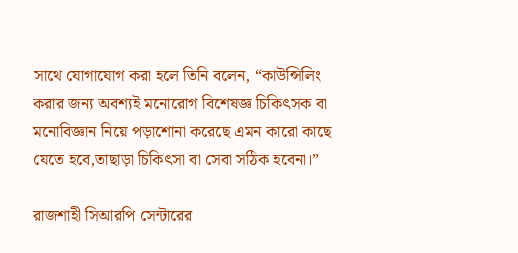সাথে যোগাযোগ করা হলে তিনি বলেন, “কাউন্সিলিং করার জন্য অবশ্যই মনোরোগ বিশেষজ্ঞ চিকিৎসক বা মনোবিজ্ঞান নিয়ে পড়াশোনা করেছে এমন কারো কাছে যেতে হবে,তাছাড়া চিকিৎসা বা সেবা সঠিক হবেনা।”

রাজশাহী সিআরপি সেন্টারের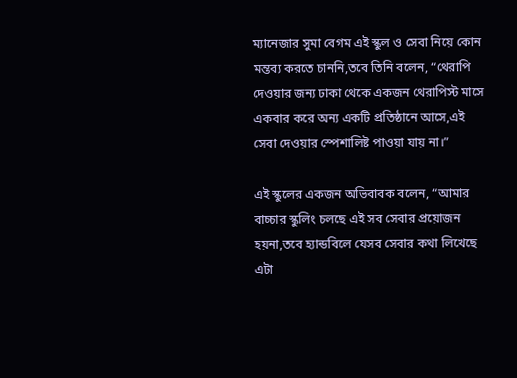ম্যানেজার সুমা বেগম এই স্কুল ও সেবা নিয়ে কোন মন্তব্য করতে চাননি,তবে তিনি বলেন, “থেরাপি দেওয়ার জন্য ঢাকা থেকে একজন থেরাপিস্ট মাসে একবার করে অন্য একটি প্রতিষ্ঠানে আসে,এই সেবা দেওয়ার স্পেশালিষ্ট পাওয়া যায় না।”

এই স্কুলের একজন অভিবাবক বলেন, “আমার বাচ্চার স্কুলিং চলছে এই সব সেবার প্রয়োজন হয়না,তবে হ্যান্ডবিলে যেসব সেবার কথা লিখেছে এটা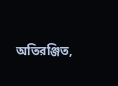অতিরঞ্জিত,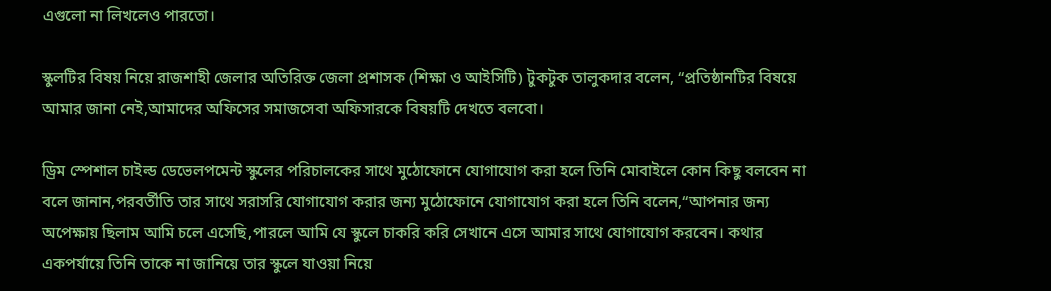এগুলো না লিখলেও পারতো।

স্কুলটির বিষয় নিয়ে রাজশাহী জেলার অতিরিক্ত জেলা প্রশাসক (শিক্ষা ও আইসিটি) টুকটুক তালুকদার বলেন, “প্রতিষ্ঠানটির বিষয়ে আমার জানা নেই,আমাদের অফিসের সমাজসেবা অফিসারকে বিষয়টি দেখতে বলবো।

ড্রিম স্পেশাল চাইল্ড ডেভেলপমেন্ট স্কুলের পরিচালকের সাথে মুঠোফোনে যোগাযোগ করা হলে তিনি মোবাইলে কোন কিছু বলবেন না বলে জানান,পরবর্তীতি তার সাথে সরাসরি যোগাযোগ করার জন্য মুঠোফোনে যোগাযোগ করা হলে তিনি বলেন,“আপনার জন্য অপেক্ষায় ছিলাম আমি চলে এসেছি,পারলে আমি যে স্কুলে চাকরি করি সেখানে এসে আমার সাথে যোগাযোগ করবেন। কথার একপর্যায়ে তিনি তাকে না জানিয়ে তার স্কুলে যাওয়া নিয়ে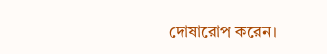দোষারোপ করেন।